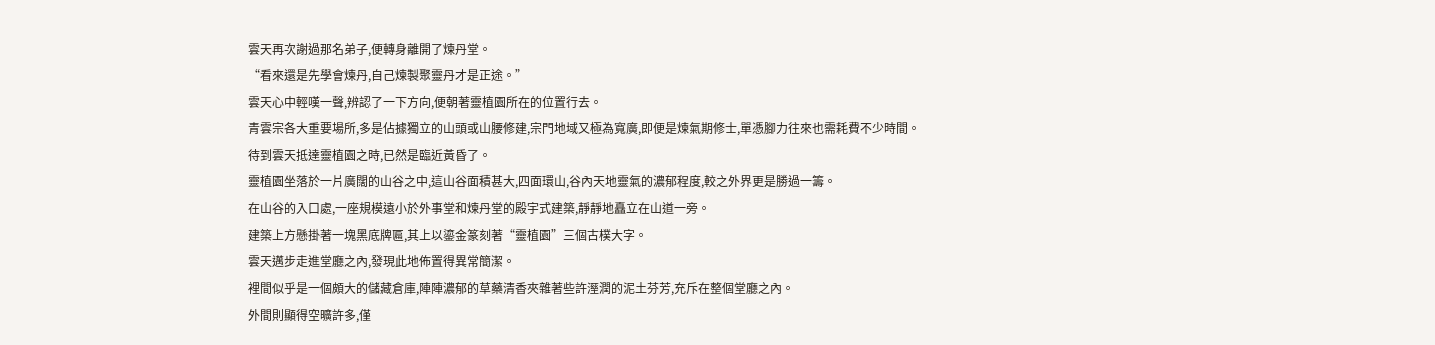雲天再次謝過那名弟子,便轉身離開了煉丹堂。
“看來還是先學會煉丹,自己煉製聚靈丹才是正途。”
雲天心中輕嘆一聲,辨認了一下方向,便朝著靈植園所在的位置行去。
青雲宗各大重要場所,多是佔據獨立的山頭或山腰修建,宗門地域又極為寬廣,即便是煉氣期修士,單憑腳力往來也需耗費不少時間。
待到雲天抵達靈植園之時,已然是臨近黃昏了。
靈植園坐落於一片廣闊的山谷之中,這山谷面積甚大,四面環山,谷內天地靈氣的濃郁程度,較之外界更是勝過一籌。
在山谷的入口處,一座規模遠小於外事堂和煉丹堂的殿宇式建築,靜靜地矗立在山道一旁。
建築上方懸掛著一塊黑底牌匾,其上以鎏金篆刻著“靈植園”三個古樸大字。
雲天邁步走進堂廳之內,發現此地佈置得異常簡潔。
裡間似乎是一個頗大的儲藏倉庫,陣陣濃郁的草藥清香夾雜著些許溼潤的泥土芬芳,充斥在整個堂廳之內。
外間則顯得空曠許多,僅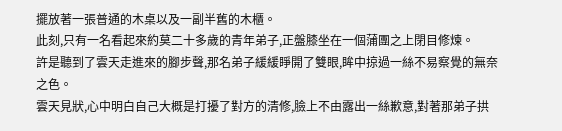擺放著一張普通的木桌以及一副半舊的木櫃。
此刻,只有一名看起來約莫二十多歲的青年弟子,正盤膝坐在一個蒲團之上閉目修煉。
許是聽到了雲天走進來的腳步聲,那名弟子緩緩睜開了雙眼,眸中掠過一絲不易察覺的無奈之色。
雲天見狀,心中明白自己大概是打擾了對方的清修,臉上不由露出一絲歉意,對著那弟子拱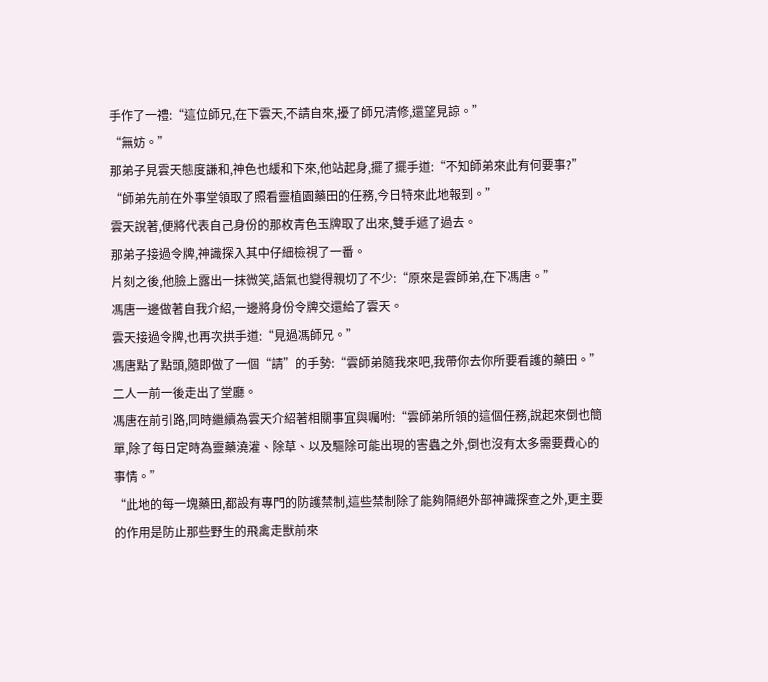手作了一禮:“這位師兄,在下雲天,不請自來,擾了師兄清修,還望見諒。”
“無妨。”
那弟子見雲天態度謙和,神色也緩和下來,他站起身,擺了擺手道:“不知師弟來此有何要事?”
“師弟先前在外事堂領取了照看靈植園藥田的任務,今日特來此地報到。”
雲天說著,便將代表自己身份的那枚青色玉牌取了出來,雙手遞了過去。
那弟子接過令牌,神識探入其中仔細檢視了一番。
片刻之後,他臉上露出一抹微笑,語氣也變得親切了不少:“原來是雲師弟,在下馮唐。”
馮唐一邊做著自我介紹,一邊將身份令牌交還給了雲天。
雲天接過令牌,也再次拱手道:“見過馮師兄。”
馮唐點了點頭,隨即做了一個“請”的手勢:“雲師弟隨我來吧,我帶你去你所要看護的藥田。”
二人一前一後走出了堂廳。
馮唐在前引路,同時繼續為雲天介紹著相關事宜與囑咐:“雲師弟所領的這個任務,說起來倒也簡單,除了每日定時為靈藥澆灌、除草、以及驅除可能出現的害蟲之外,倒也沒有太多需要費心的事情。”
“此地的每一塊藥田,都設有專門的防護禁制,這些禁制除了能夠隔絕外部神識探查之外,更主要的作用是防止那些野生的飛禽走獸前來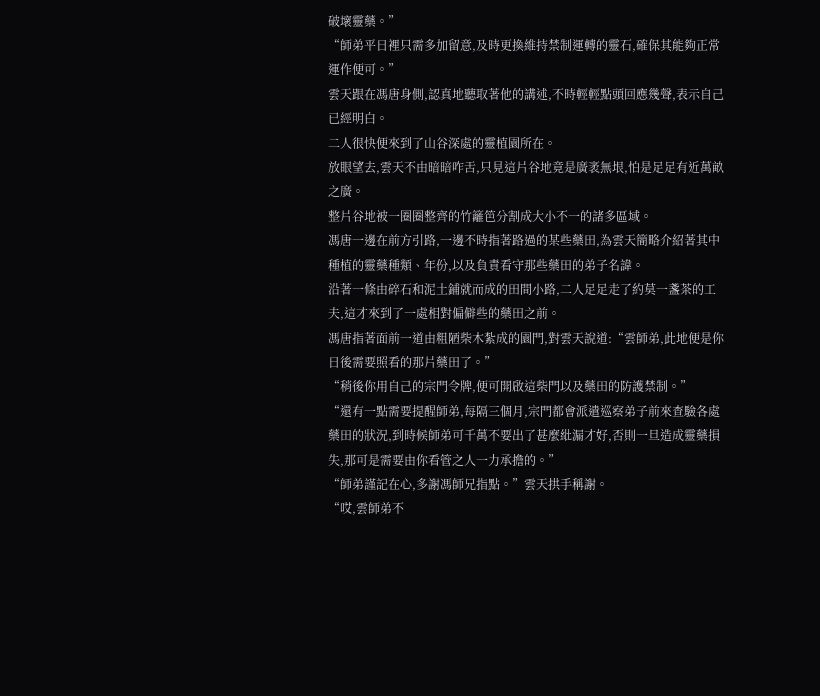破壞靈藥。”
“師弟平日裡只需多加留意,及時更換維持禁制運轉的靈石,確保其能夠正常運作便可。”
雲天跟在馮唐身側,認真地聽取著他的講述,不時輕輕點頭回應幾聲,表示自己已經明白。
二人很快便來到了山谷深處的靈植園所在。
放眼望去,雲天不由暗暗咋舌,只見這片谷地竟是廣袤無垠,怕是足足有近萬畝之廣。
整片谷地被一圈圈整齊的竹籬笆分割成大小不一的諸多區域。
馮唐一邊在前方引路,一邊不時指著路過的某些藥田,為雲天簡略介紹著其中種植的靈藥種類、年份,以及負責看守那些藥田的弟子名諱。
沿著一條由碎石和泥土鋪就而成的田間小路,二人足足走了約莫一盞茶的工夫,這才來到了一處相對偏僻些的藥田之前。
馮唐指著面前一道由粗陋柴木紮成的園門,對雲天說道:“雲師弟,此地便是你日後需要照看的那片藥田了。”
“稍後你用自己的宗門令牌,便可開啟這柴門以及藥田的防護禁制。”
“還有一點需要提醒師弟,每隔三個月,宗門都會派遣巡察弟子前來查驗各處藥田的狀況,到時候師弟可千萬不要出了甚麼紕漏才好,否則一旦造成靈藥損失,那可是需要由你看管之人一力承擔的。”
“師弟謹記在心,多謝馮師兄指點。”雲天拱手稱謝。
“哎,雲師弟不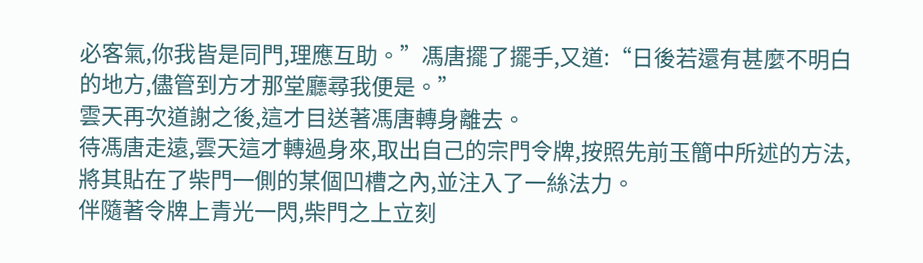必客氣,你我皆是同門,理應互助。”馮唐擺了擺手,又道:“日後若還有甚麼不明白的地方,儘管到方才那堂廳尋我便是。”
雲天再次道謝之後,這才目送著馮唐轉身離去。
待馮唐走遠,雲天這才轉過身來,取出自己的宗門令牌,按照先前玉簡中所述的方法,將其貼在了柴門一側的某個凹槽之內,並注入了一絲法力。
伴隨著令牌上青光一閃,柴門之上立刻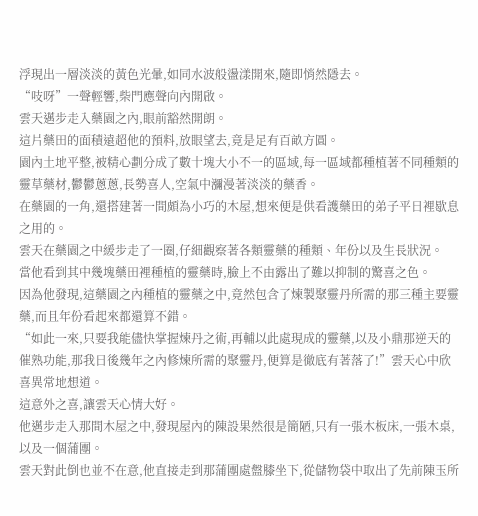浮現出一層淡淡的黃色光暈,如同水波般盪漾開來,隨即悄然隱去。
“吱呀”一聲輕響,柴門應聲向內開啟。
雲天邁步走入藥園之內,眼前豁然開朗。
這片藥田的面積遠超他的預料,放眼望去,竟是足有百畝方圓。
園內土地平整,被精心劃分成了數十塊大小不一的區域,每一區域都種植著不同種類的靈草藥材,鬱鬱蔥蔥,長勢喜人,空氣中瀰漫著淡淡的藥香。
在藥園的一角,還搭建著一間頗為小巧的木屋,想來便是供看護藥田的弟子平日裡歇息之用的。
雲天在藥園之中緩步走了一圈,仔細觀察著各類靈藥的種類、年份以及生長狀況。
當他看到其中幾塊藥田裡種植的靈藥時,臉上不由露出了難以抑制的驚喜之色。
因為他發現,這藥園之內種植的靈藥之中,竟然包含了煉製聚靈丹所需的那三種主要靈藥,而且年份看起來都還算不錯。
“如此一來,只要我能儘快掌握煉丹之術,再輔以此處現成的靈藥,以及小鼎那逆天的催熟功能,那我日後幾年之內修煉所需的聚靈丹,便算是徹底有著落了!”雲天心中欣喜異常地想道。
這意外之喜,讓雲天心情大好。
他邁步走入那間木屋之中,發現屋內的陳設果然很是簡陋,只有一張木板床,一張木桌,以及一個蒲團。
雲天對此倒也並不在意,他直接走到那蒲團處盤膝坐下,從儲物袋中取出了先前陳玉所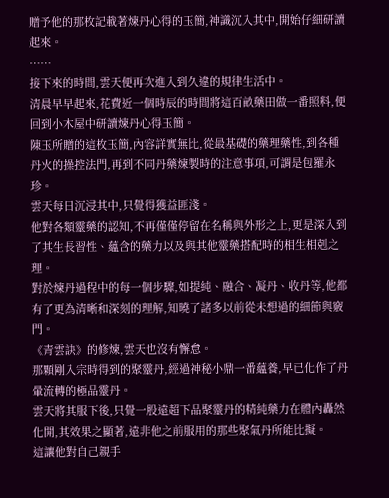贈予他的那枚記載著煉丹心得的玉簡,神識沉入其中,開始仔細研讀起來。
……
接下來的時間,雲天便再次進入到久違的規律生活中。
清晨早早起來,花費近一個時辰的時間將這百畝藥田做一番照料,便回到小木屋中研讀煉丹心得玉簡。
陳玉所贈的這枚玉簡,內容詳實無比,從最基礎的藥理藥性,到各種丹火的操控法門,再到不同丹藥煉製時的注意事項,可謂是包羅永珍。
雲天每日沉浸其中,只覺得獲益匪淺。
他對各類靈藥的認知,不再僅僅停留在名稱與外形之上,更是深入到了其生長習性、蘊含的藥力以及與其他靈藥搭配時的相生相剋之理。
對於煉丹過程中的每一個步驟,如提純、融合、凝丹、收丹等,他都有了更為清晰和深刻的理解,知曉了諸多以前從未想過的細節與竅門。
《青雲訣》的修煉,雲天也沒有懈怠。
那顆剛入宗時得到的聚靈丹,經過神秘小鼎一番蘊養,早已化作了丹暈流轉的極品靈丹。
雲天將其服下後,只覺一股遠超下品聚靈丹的精純藥力在體內轟然化開,其效果之顯著,遠非他之前服用的那些聚氣丹所能比擬。
這讓他對自己親手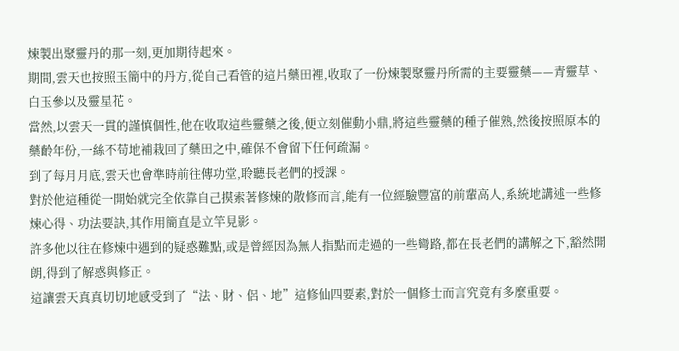煉製出聚靈丹的那一刻,更加期待起來。
期間,雲天也按照玉簡中的丹方,從自己看管的這片藥田裡,收取了一份煉製聚靈丹所需的主要靈藥——青靈草、白玉參以及靈星花。
當然,以雲天一貫的謹慎個性,他在收取這些靈藥之後,便立刻催動小鼎,將這些靈藥的種子催熟,然後按照原本的藥齡年份,一絲不苟地補栽回了藥田之中,確保不會留下任何疏漏。
到了每月月底,雲天也會準時前往傳功堂,聆聽長老們的授課。
對於他這種從一開始就完全依靠自己摸索著修煉的散修而言,能有一位經驗豐富的前輩高人,系統地講述一些修煉心得、功法要訣,其作用簡直是立竿見影。
許多他以往在修煉中遇到的疑惑難點,或是曾經因為無人指點而走過的一些彎路,都在長老們的講解之下,豁然開朗,得到了解惑與修正。
這讓雲天真真切切地感受到了“法、財、侶、地”這修仙四要素,對於一個修士而言究竟有多麼重要。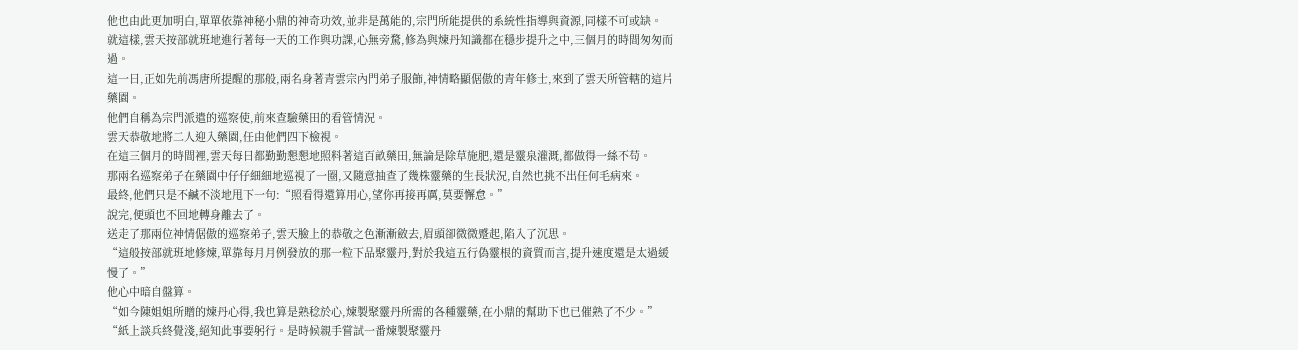他也由此更加明白,單單依靠神秘小鼎的神奇功效,並非是萬能的,宗門所能提供的系統性指導與資源,同樣不可或缺。
就這樣,雲天按部就班地進行著每一天的工作與功課,心無旁騖,修為與煉丹知識都在穩步提升之中,三個月的時間匆匆而過。
這一日,正如先前馮唐所提醒的那般,兩名身著青雲宗內門弟子服飾,神情略顯倨傲的青年修士,來到了雲天所管轄的這片藥園。
他們自稱為宗門派遣的巡察使,前來查驗藥田的看管情況。
雲天恭敬地將二人迎入藥園,任由他們四下檢視。
在這三個月的時間裡,雲天每日都勤勤懇懇地照料著這百畝藥田,無論是除草施肥,還是靈泉灌溉,都做得一絲不苟。
那兩名巡察弟子在藥園中仔仔細細地巡視了一圈,又隨意抽查了幾株靈藥的生長狀況,自然也挑不出任何毛病來。
最終,他們只是不鹹不淡地甩下一句:“照看得還算用心,望你再接再厲,莫要懈怠。”
說完,便頭也不回地轉身離去了。
送走了那兩位神情倨傲的巡察弟子,雲天臉上的恭敬之色漸漸斂去,眉頭卻微微蹙起,陷入了沉思。
“這般按部就班地修煉,單靠每月月例發放的那一粒下品聚靈丹,對於我這五行偽靈根的資質而言,提升速度還是太過緩慢了。”
他心中暗自盤算。
“如今陳姐姐所贈的煉丹心得,我也算是熟稔於心,煉製聚靈丹所需的各種靈藥,在小鼎的幫助下也已催熟了不少。”
“紙上談兵終覺淺,絕知此事要躬行。是時候親手嘗試一番煉製聚靈丹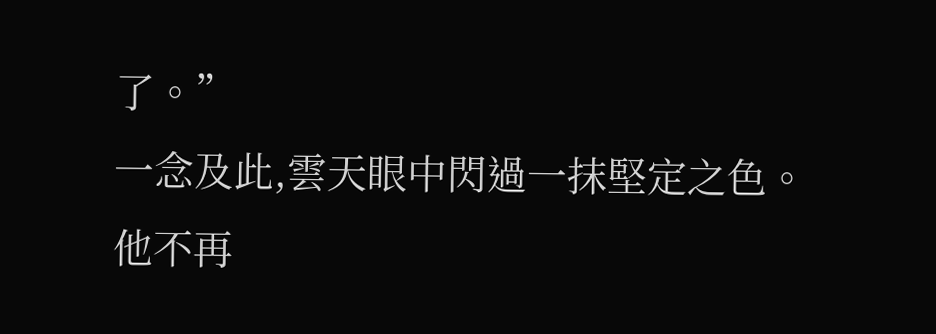了。”
一念及此,雲天眼中閃過一抹堅定之色。
他不再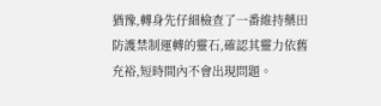猶豫,轉身先仔細檢查了一番維持藥田防護禁制運轉的靈石,確認其靈力依舊充裕,短時間內不會出現問題。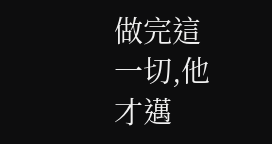做完這一切,他才邁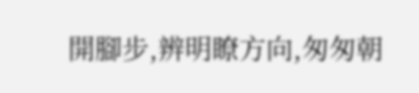開腳步,辨明瞭方向,匆匆朝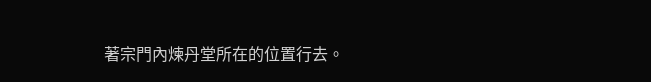著宗門內煉丹堂所在的位置行去。